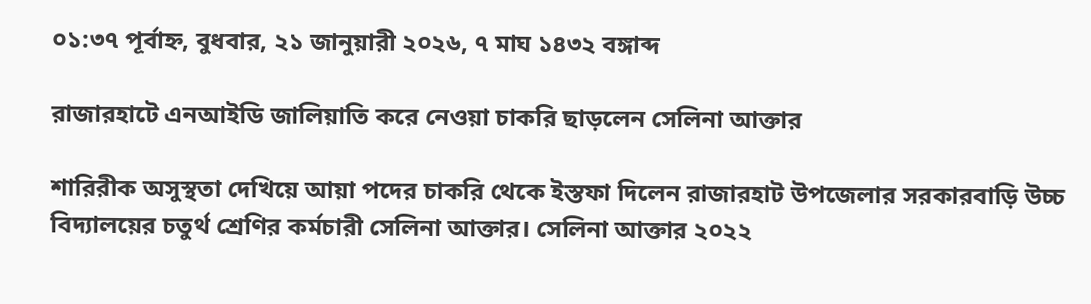০১:৩৭ পূর্বাহ্ন, বুধবার, ২১ জানুয়ারী ২০২৬, ৭ মাঘ ১৪৩২ বঙ্গাব্দ

রাজারহাটে এনআইডি জালিয়াতি করে নেওয়া চাকরি ছাড়লেন সেলিনা আক্তার

শারিরীক অসুস্থতা দেখিয়ে আয়া পদের চাকরি থেকে ইস্তফা দিলেন রাজারহাট উপজেলার সরকারবাড়ি উচ্চ বিদ্যালয়ের চতুর্থ শ্রেণির কর্মচারী সেলিনা আক্তার। সেলিনা আক্তার ২০২২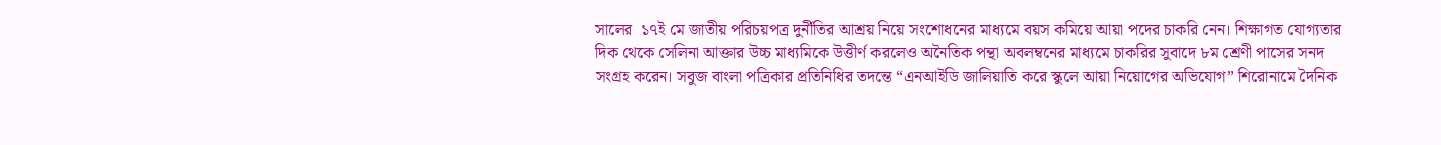সালের  ১৭ই মে জাতীয় পরিচয়পত্র দুর্নীতির আশ্রয় নিয়ে সংশোধনের মাধ্যমে বয়স কমিয়ে আয়া পদের চাকরি নেন। শিক্ষাগত যোগ্যতার দিক থেকে সেলিনা আক্তার উচ্চ মাধ্যমিকে উত্তীর্ণ করলেও অনৈতিক পন্থা অবলম্বনের মাধ্যমে চাকরির সুবাদে ৮ম শ্রেণী পাসের সনদ সংগ্রহ করেন। সবুজ বাংলা পত্রিকার প্রতিনিধির তদন্তে “এনআইডি জালিয়াতি করে স্কুলে আয়া নিয়োগের অভিযোগ” শিরোনামে দৈনিক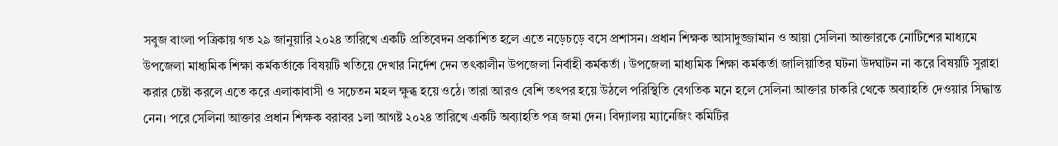সবুজ বাংলা পত্রিকায় গত ২৯ জানুয়ারি ২০২৪ তারিখে একটি প্রতিবেদন প্রকাশিত হলে এতে নড়েচড়ে বসে প্রশাসন। প্রধান শিক্ষক আসাদুজ্জামান ও আয়া সেলিনা আক্তারকে নোটিশের মাধ্যমে উপজেলা মাধ্যমিক শিক্ষা কর্মকর্তাকে বিষয়টি খতিয়ে দেখার নির্দেশ দেন তৎকালীন উপজেলা নির্বাহী কর্মকর্তা । উপজেলা মাধ্যমিক শিক্ষা কর্মকর্তা জালিয়াতির ঘটনা উদঘাটন না করে বিষয়টি সুরাহা করার চেষ্টা করলে এতে করে এলাকাবাসী ও সচেতন মহল ক্ষুব্ধ হয়ে ওঠে। তারা আরও বেশি তৎপর হয়ে উঠলে পরিস্থিতি বেগতিক মনে হলে সেলিনা আক্তার চাকরি থেকে অব্যাহতি দেওয়ার সিদ্ধান্ত নেন। পরে সেলিনা আক্তার প্রধান শিক্ষক বরাবর ১লা আগষ্ট ২০২৪ তারিখে একটি অব্যাহতি পত্র জমা দেন। বিদ্যালয় ম্যানেজিং কমিটির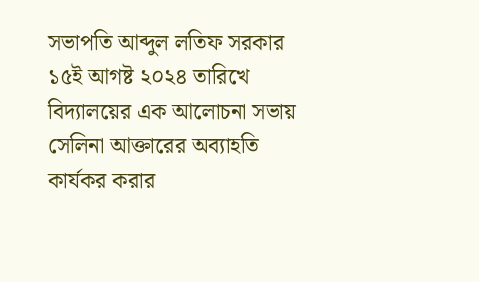সভাপতি আব্দুল লতিফ সরকার ১৫ই আগষ্ট ২০২৪ তারিখে বিদ্যালয়ের এক আলোচনা সভায় সেলিনা আক্তারের অব্যাহতি কার্যকর করার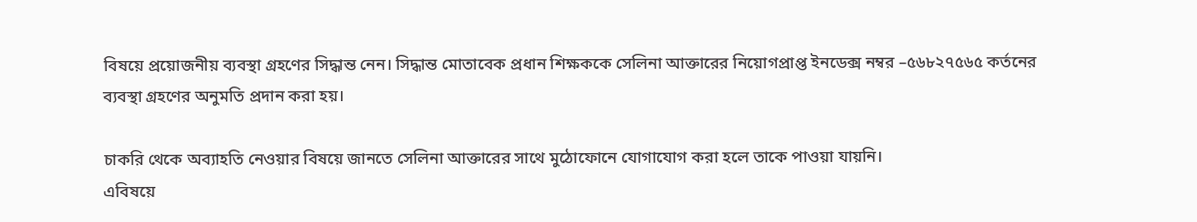বিষয়ে প্রয়োজনীয় ব্যবস্থা গ্রহণের সিদ্ধান্ত নেন। সিদ্ধান্ত মোতাবেক প্রধান শিক্ষককে সেলিনা আক্তারের নিয়োগপ্রাপ্ত ইনডেক্স নম্বর –৫৬৮২৭৫৬৫ কর্তনের ব্যবস্থা গ্রহণের অনুমতি প্রদান করা হয়।

চাকরি থেকে অব্যাহতি নেওয়ার বিষয়ে জানতে সেলিনা আক্তারের সাথে মুঠোফোনে যোগাযোগ করা হলে তাকে পাওয়া যায়নি।
এবিষয়ে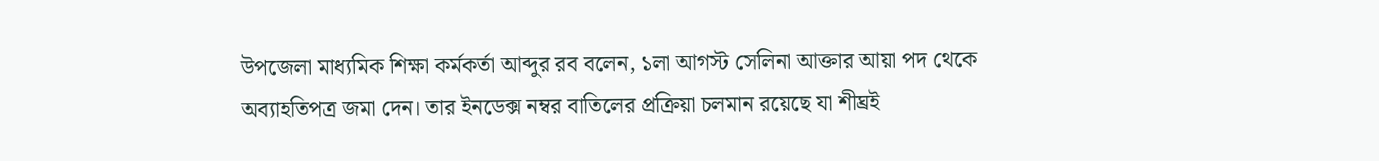উপজেলা মাধ্যমিক শিক্ষা কর্মকর্তা আব্দুর রব বলেন, ১লা আগস্ট সেলিনা আক্তার আয়া পদ থেকে  অব্যাহতিপত্র জমা দেন। তার ইনডেক্স নম্বর বাতিলের প্রক্রিয়া চলমান রয়েছে যা শীঘ্রই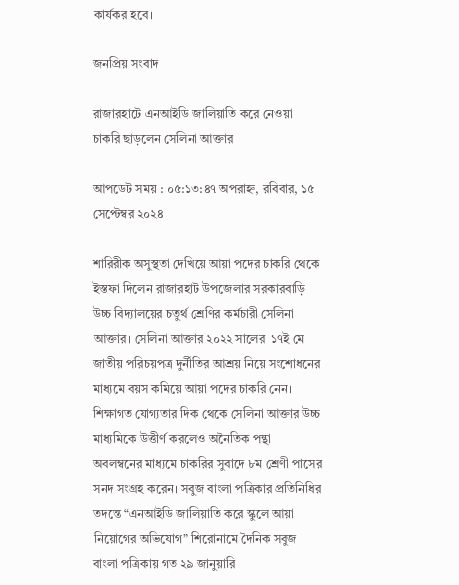কার্যকর হবে।

জনপ্রিয় সংবাদ

রাজারহাটে এনআইডি জালিয়াতি করে নেওয়া চাকরি ছাড়লেন সেলিনা আক্তার

আপডেট সময় : ০৫:১৩:৪৭ অপরাহ্ন, রবিবার, ১৫ সেপ্টেম্বর ২০২৪

শারিরীক অসুস্থতা দেখিয়ে আয়া পদের চাকরি থেকে ইস্তফা দিলেন রাজারহাট উপজেলার সরকারবাড়ি উচ্চ বিদ্যালয়ের চতুর্থ শ্রেণির কর্মচারী সেলিনা আক্তার। সেলিনা আক্তার ২০২২ সালের  ১৭ই মে জাতীয় পরিচয়পত্র দুর্নীতির আশ্রয় নিয়ে সংশোধনের মাধ্যমে বয়স কমিয়ে আয়া পদের চাকরি নেন। শিক্ষাগত যোগ্যতার দিক থেকে সেলিনা আক্তার উচ্চ মাধ্যমিকে উত্তীর্ণ করলেও অনৈতিক পন্থা অবলম্বনের মাধ্যমে চাকরির সুবাদে ৮ম শ্রেণী পাসের সনদ সংগ্রহ করেন। সবুজ বাংলা পত্রিকার প্রতিনিধির তদন্তে “এনআইডি জালিয়াতি করে স্কুলে আয়া নিয়োগের অভিযোগ” শিরোনামে দৈনিক সবুজ বাংলা পত্রিকায় গত ২৯ জানুয়ারি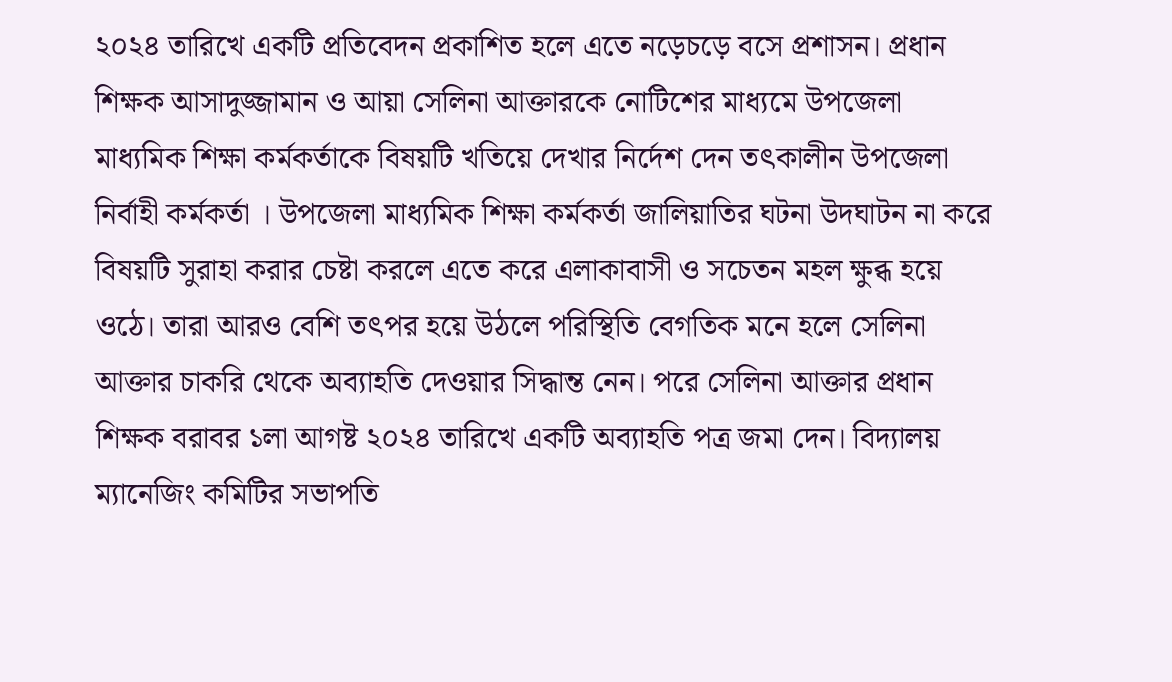২০২৪ তারিখে একটি প্রতিবেদন প্রকাশিত হলে এতে নড়েচড়ে বসে প্রশাসন। প্রধান শিক্ষক আসাদুজ্জামান ও আয়া সেলিনা আক্তারকে নোটিশের মাধ্যমে উপজেলা মাধ্যমিক শিক্ষা কর্মকর্তাকে বিষয়টি খতিয়ে দেখার নির্দেশ দেন তৎকালীন উপজেলা নির্বাহী কর্মকর্তা । উপজেলা মাধ্যমিক শিক্ষা কর্মকর্তা জালিয়াতির ঘটনা উদঘাটন না করে বিষয়টি সুরাহা করার চেষ্টা করলে এতে করে এলাকাবাসী ও সচেতন মহল ক্ষুব্ধ হয়ে ওঠে। তারা আরও বেশি তৎপর হয়ে উঠলে পরিস্থিতি বেগতিক মনে হলে সেলিনা আক্তার চাকরি থেকে অব্যাহতি দেওয়ার সিদ্ধান্ত নেন। পরে সেলিনা আক্তার প্রধান শিক্ষক বরাবর ১লা আগষ্ট ২০২৪ তারিখে একটি অব্যাহতি পত্র জমা দেন। বিদ্যালয় ম্যানেজিং কমিটির সভাপতি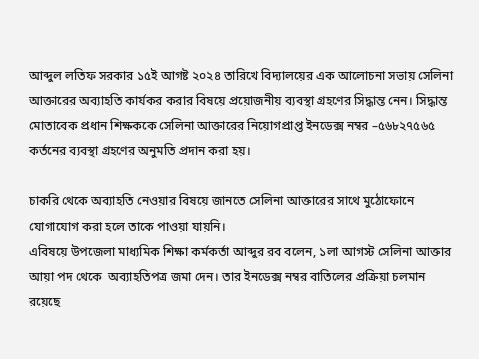আব্দুল লতিফ সরকার ১৫ই আগষ্ট ২০২৪ তারিখে বিদ্যালয়ের এক আলোচনা সভায় সেলিনা আক্তারের অব্যাহতি কার্যকর করার বিষয়ে প্রয়োজনীয় ব্যবস্থা গ্রহণের সিদ্ধান্ত নেন। সিদ্ধান্ত মোতাবেক প্রধান শিক্ষককে সেলিনা আক্তারের নিয়োগপ্রাপ্ত ইনডেক্স নম্বর –৫৬৮২৭৫৬৫ কর্তনের ব্যবস্থা গ্রহণের অনুমতি প্রদান করা হয়।

চাকরি থেকে অব্যাহতি নেওয়ার বিষয়ে জানতে সেলিনা আক্তারের সাথে মুঠোফোনে যোগাযোগ করা হলে তাকে পাওয়া যায়নি।
এবিষয়ে উপজেলা মাধ্যমিক শিক্ষা কর্মকর্তা আব্দুর রব বলেন, ১লা আগস্ট সেলিনা আক্তার আয়া পদ থেকে  অব্যাহতিপত্র জমা দেন। তার ইনডেক্স নম্বর বাতিলের প্রক্রিয়া চলমান রয়েছে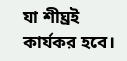যা শীঘ্রই কার্যকর হবে।